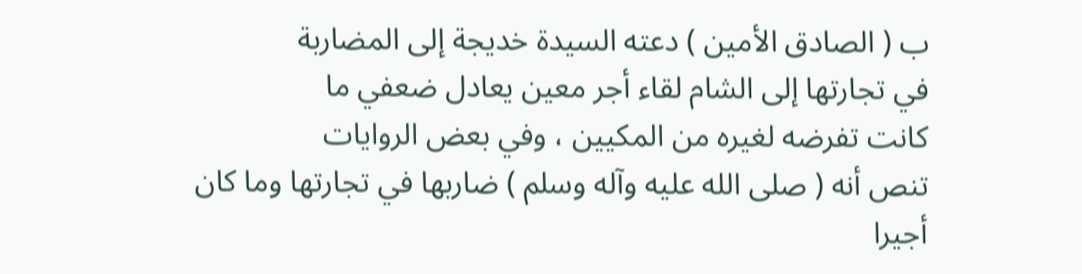ب ( الصادق الأمين ) دعته السيدة خديجة إلى المضاربة
في تجارتها إلى الشام لقاء أجر معين يعادل ضعفي ما
كانت تفرضه لغيره من المكيين ، وفي بعض الروايات
تنص أنه ( صلى الله عليه وآله وسلم ) ضاربها في تجارتها وما كان أجيرا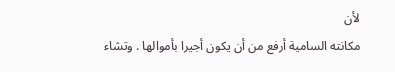لأن
مكانته السامية أرفع من أن يكون أجيرا بأموالها . وتشاء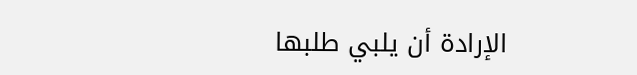الإرادة أن يلبي طلبها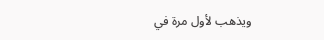ويذهب لأول مرة في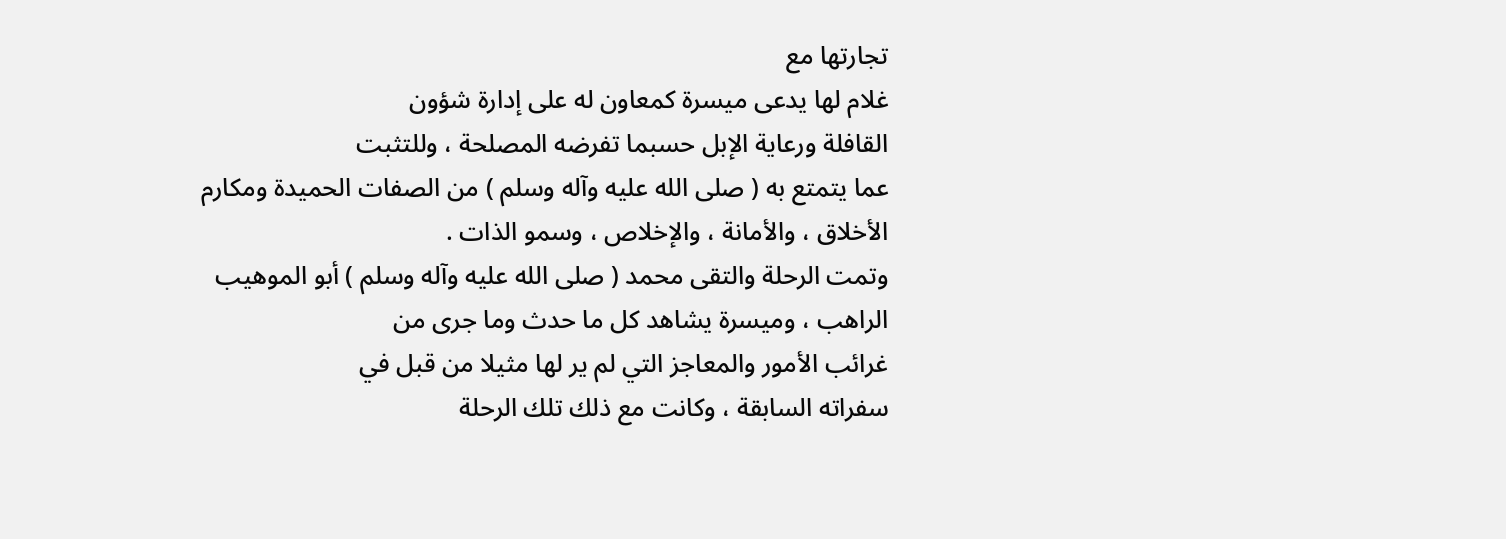تجارتها مع
غلام لها يدعى ميسرة كمعاون له على إدارة شؤون
القافلة ورعاية الإبل حسبما تفرضه المصلحة ، وللتثبت
عما يتمتع به ( صلى الله عليه وآله وسلم ) من الصفات الحميدة ومكارم
الأخلاق ، والأمانة ، والإخلاص ، وسمو الذات .
وتمت الرحلة والتقى محمد ( صلى الله عليه وآله وسلم ) أبو الموهيب
الراهب ، وميسرة يشاهد كل ما حدث وما جرى من
غرائب الأمور والمعاجز التي لم ير لها مثيلا من قبل في
سفراته السابقة ، وكانت مع ذلك تلك الرحلة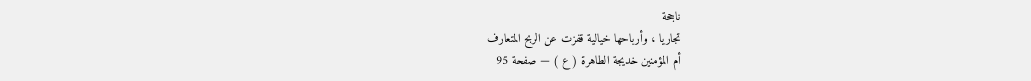ناجحة
تجاريا ، وأرباحها خيالية قفزت عن الربح المتعارف
أم المؤمنين خديجة الطاهرة ( ع ) — صفحة 95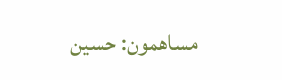مساهمون: حسين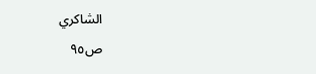الشاكري
ص٩٥